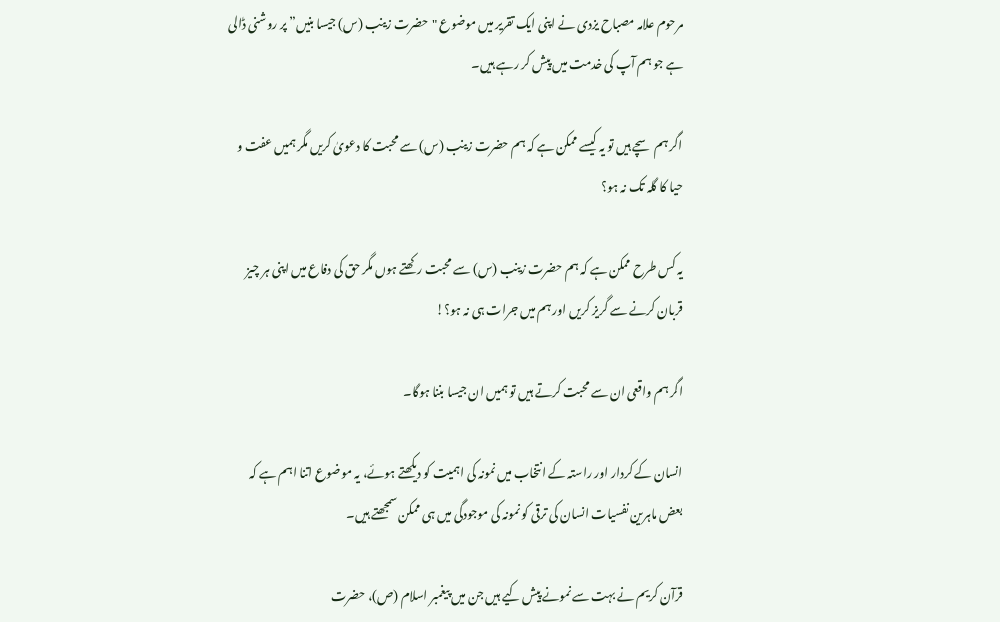مرحوم علامہ مصباح یزدی نے اپنی ایک تقریر میں موضوع "حضرت زینب (س) جیسا بنیں” پر روشنی ڈالی ہے جو ہم آپ کی خدمت میں پیش کر رہے ہیں۔

اگر ہم سچے ہیں تو یہ کیسے ممکن ہے کہ ہم حضرت زینب (س) سے محبت کا دعویٰ کریں مگر ہمیں عفت و حیا کا گلہ تک نہ ہو؟

یہ کس طرح ممکن ہے کہ ہم حضرت زینب (س) سے محبت رکھتے ہوں مگر حق کی دفاع میں اپنی ہر چیز قربان کرنے سے گریز کریں اور ہم میں جرات ہی نہ ہو؟!

اگر ہم واقعی ان سے محبت کرتے ہیں تو ہمیں ان جیسا بننا ہوگا۔

انسان کے کردار اور راستہ کے انتخاب میں نمونہ کی اہمیت کو دیکھتے ہوئے، یہ موضوع اتنا اہم ہے کہ بعض ماہرین نفسیات انسان کی ترقی کو نمونہ کی موجودگی میں ہی ممکن سمجھتے ہیں۔

قرآن کریم نے بہت سے نمونے پیش کیے ہیں جن میں پیغمبر اسلام (ص)، حضرت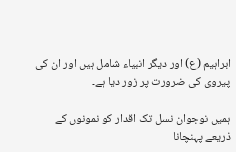ابراہیم (ع) اور دیگر انبیاء شامل ہیں اور ان کی پیروی کی ضرورت پر زور دیا ہے۔

ہمیں نوجوان نسل تک اقدار کو نمونوں کے ذریعے پہنچانا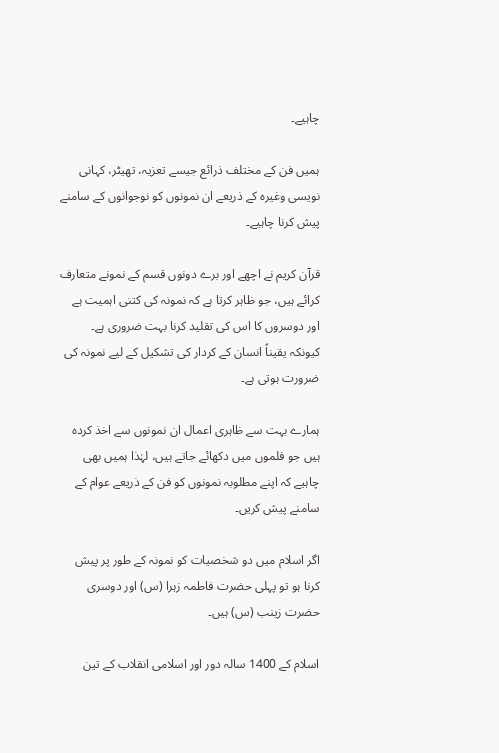چاہیے۔

ہمیں فن کے مختلف ذرائع جیسے تعزیہ، تھیٹر، کہانی نویسی وغیرہ کے ذریعے ان نمونوں کو نوجوانوں کے سامنے پیش کرنا چاہیے۔

قرآن کریم نے اچھے اور برے دونوں قسم کے نمونے متعارف کرائے ہیں، جو ظاہر کرتا ہے کہ نمونہ کی کتنی اہمیت ہے اور دوسروں کا اس کی تقلید کرنا بہت ضروری ہے۔ کیونکہ یقیناً انسان کے کردار کی تشکیل کے لیے نمونہ کی ضرورت ہوتی ہے۔

ہمارے بہت سے ظاہری اعمال ان نمونوں سے اخذ کردہ ہیں جو فلموں میں دکھائے جاتے ہیں، لہٰذا ہمیں بھی چاہیے کہ اپنے مطلوبہ نمونوں کو فن کے ذریعے عوام کے سامنے پیش کریں۔

اگر اسلام میں دو شخصیات کو نمونہ کے طور پر پیش کرنا ہو تو پہلی حضرت فاطمہ زہرا (س) اور دوسری حضرت زینب (س) ہیں۔

اسلام کے 1400 سالہ دور اور اسلامی انقلاب کے تین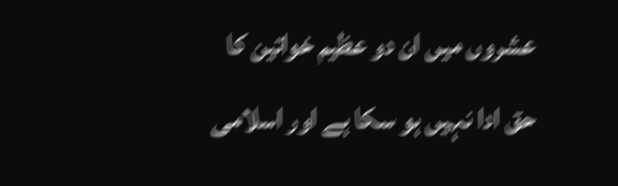عشروں میں ان دو عظیم خواتین کا حق ادا نہیں ہو سکا ہے اور اسلامی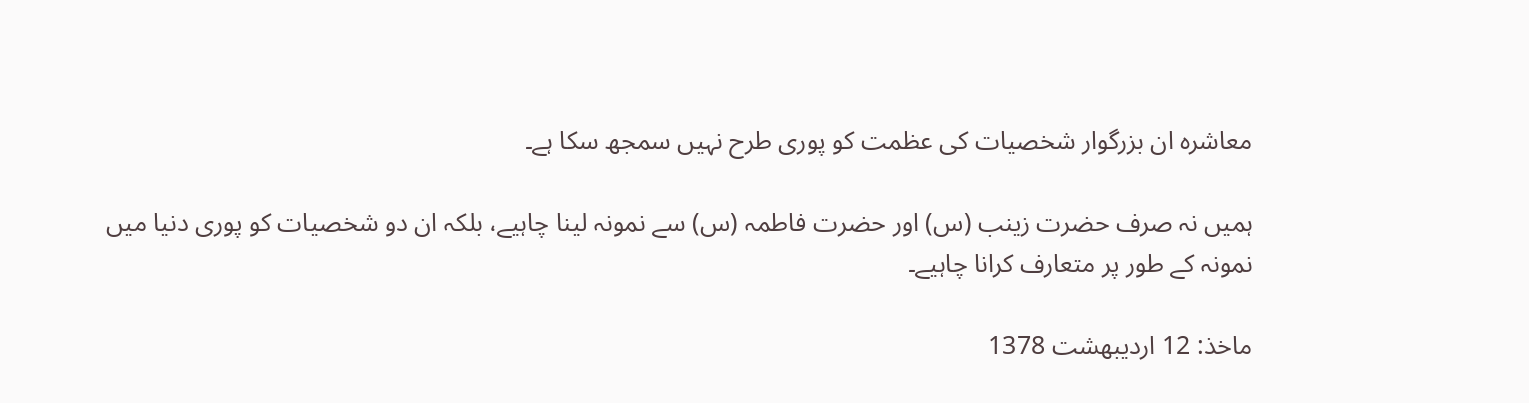معاشرہ ان بزرگوار شخصیات کی عظمت کو پوری طرح نہیں سمجھ سکا ہے۔

ہمیں نہ صرف حضرت زینب (س) اور حضرت فاطمہ (س) سے نمونہ لینا چاہیے، بلکہ ان دو شخصیات کو پوری دنیا میں نمونہ کے طور پر متعارف کرانا چاہیے۔

ماخذ: 12 اردیبهشت 1378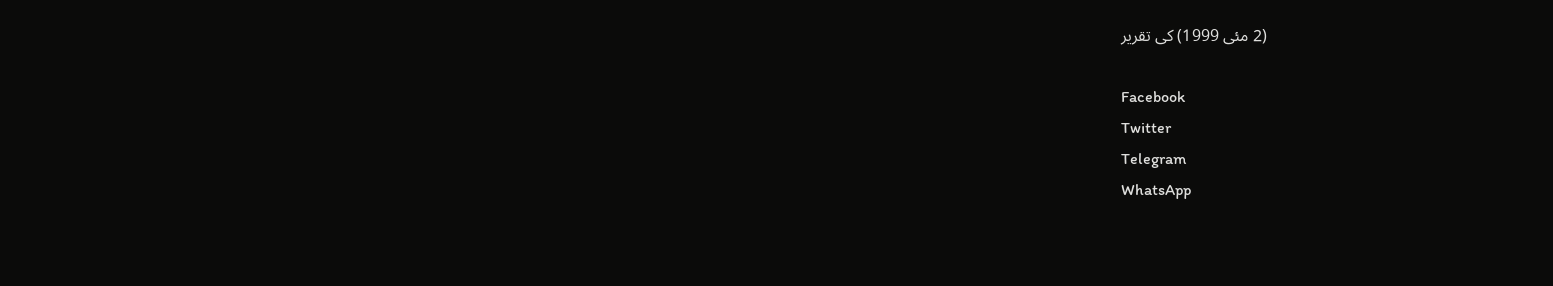(2 مئی 1999) کی تقریر

Facebook
Twitter
Telegram
WhatsApp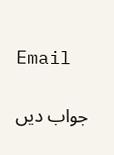Email

جواب دیں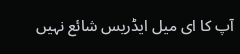آپ کا ای میل ایڈریس شائع نہیں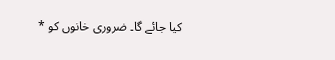کیا جائے گا۔ ضروری خانوں کو *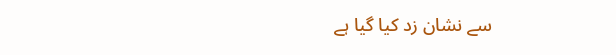سے نشان زد کیا گیا ہے